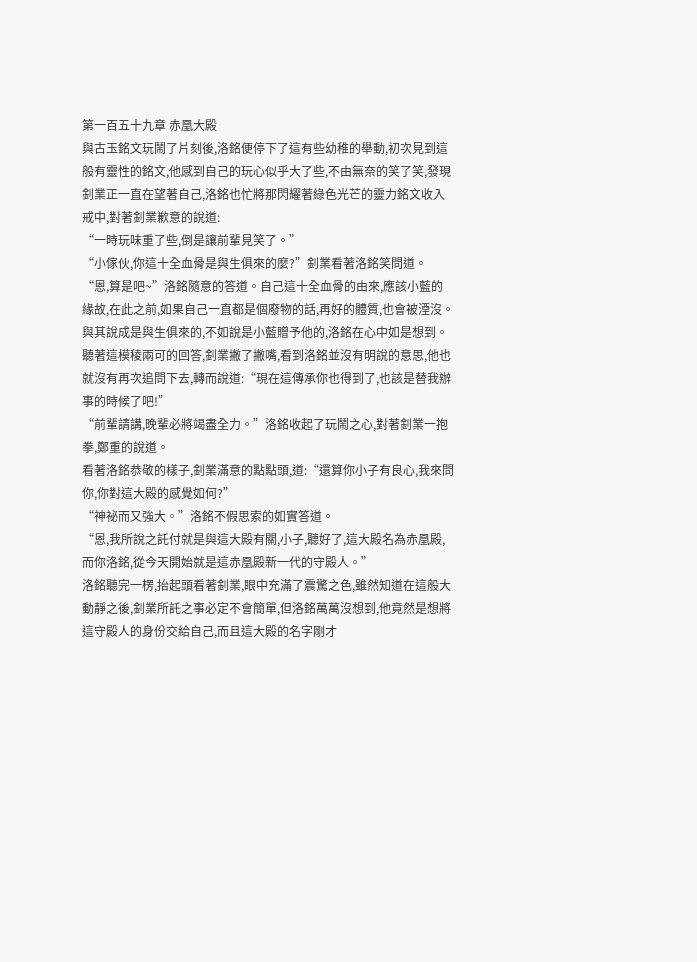第一百五十九章 赤凰大殿
與古玉銘文玩鬧了片刻後,洛銘便停下了這有些幼稚的舉動,初次見到這般有靈性的銘文,他感到自己的玩心似乎大了些,不由無奈的笑了笑,發現釗業正一直在望著自己,洛銘也忙將那閃耀著綠色光芒的靈力銘文收入戒中,對著釗業歉意的說道:
“一時玩味重了些,倒是讓前輩見笑了。”
“小傢伙,你這十全血骨是與生俱來的麼?”釗業看著洛銘笑問道。
“恩,算是吧~”洛銘隨意的答道。自己這十全血骨的由來,應該小藍的緣故,在此之前,如果自己一直都是個廢物的話,再好的體質,也會被湮沒。與其說成是與生俱來的,不如說是小藍贈予他的,洛銘在心中如是想到。
聽著這模稜兩可的回答,釗業撇了撇嘴,看到洛銘並沒有明說的意思,他也就沒有再次追問下去,轉而說道:“現在這傳承你也得到了,也該是替我辦事的時候了吧!”
“前輩請講,晚輩必將竭盡全力。”洛銘收起了玩鬧之心,對著釗業一抱拳,鄭重的說道。
看著洛銘恭敬的樣子,釗業滿意的點點頭,道:“還算你小子有良心,我來問你,你對這大殿的感覺如何?”
“神祕而又強大。”洛銘不假思索的如實答道。
“恩,我所說之託付就是與這大殿有關,小子,聽好了,這大殿名為赤凰殿,而你洛銘,從今天開始就是這赤凰殿新一代的守殿人。”
洛銘聽完一楞,抬起頭看著釗業,眼中充滿了震驚之色,雖然知道在這般大動靜之後,釗業所託之事必定不會簡單,但洛銘萬萬沒想到,他竟然是想將這守殿人的身份交給自己,而且這大殿的名字剛才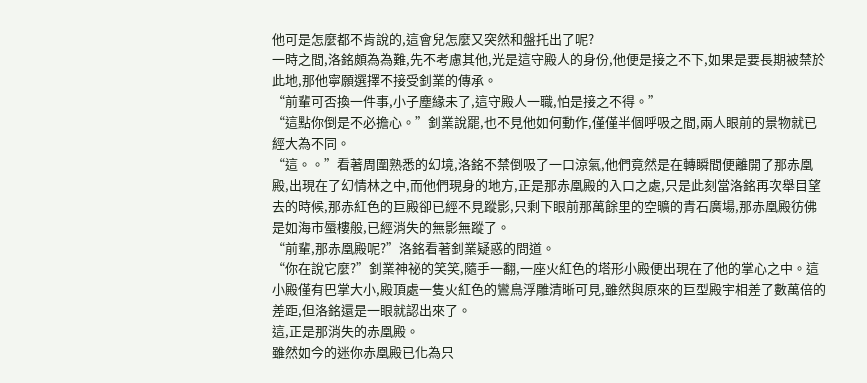他可是怎麼都不肯說的,這會兒怎麼又突然和盤托出了呢?
一時之間,洛銘頗為為難,先不考慮其他,光是這守殿人的身份,他便是接之不下,如果是要長期被禁於此地,那他寧願選擇不接受釗業的傳承。
“前輩可否換一件事,小子塵緣未了,這守殿人一職,怕是接之不得。”
“這點你倒是不必擔心。”釗業說罷,也不見他如何動作,僅僅半個呼吸之間,兩人眼前的景物就已經大為不同。
“這。。”看著周圍熟悉的幻境,洛銘不禁倒吸了一口涼氣,他們竟然是在轉瞬間便離開了那赤凰殿,出現在了幻情林之中,而他們現身的地方,正是那赤凰殿的入口之處,只是此刻當洛銘再次舉目望去的時候,那赤紅色的巨殿卻已經不見蹤影,只剩下眼前那萬餘里的空曠的青石廣場,那赤凰殿彷佛是如海市蜃樓般,已經消失的無影無蹤了。
“前輩,那赤凰殿呢?”洛銘看著釗業疑惑的問道。
“你在說它麼?”釗業神祕的笑笑,隨手一翻,一座火紅色的塔形小殿便出現在了他的掌心之中。這小殿僅有巴掌大小,殿頂處一隻火紅色的鸞鳥浮雕清晰可見,雖然與原來的巨型殿宇相差了數萬倍的差距,但洛銘還是一眼就認出來了。
這,正是那消失的赤凰殿。
雖然如今的迷你赤凰殿已化為只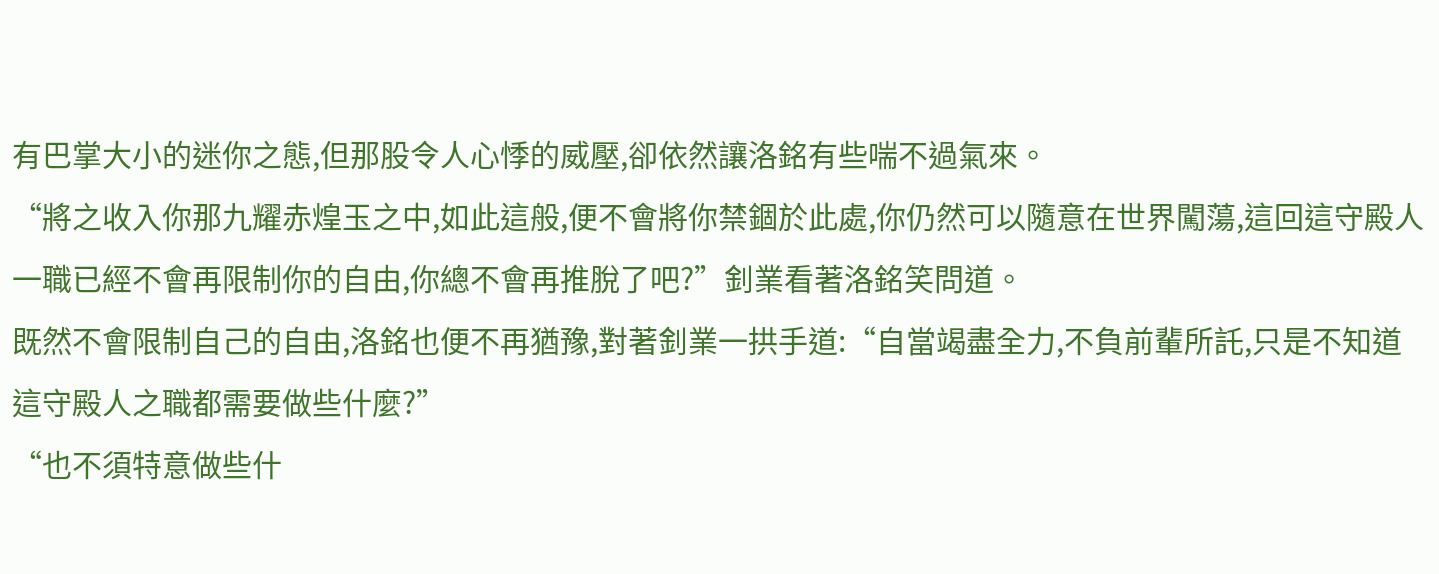有巴掌大小的迷你之態,但那股令人心悸的威壓,卻依然讓洛銘有些喘不過氣來。
“將之收入你那九耀赤煌玉之中,如此這般,便不會將你禁錮於此處,你仍然可以隨意在世界闖蕩,這回這守殿人一職已經不會再限制你的自由,你總不會再推脫了吧?”釗業看著洛銘笑問道。
既然不會限制自己的自由,洛銘也便不再猶豫,對著釗業一拱手道:“自當竭盡全力,不負前輩所託,只是不知道這守殿人之職都需要做些什麼?”
“也不須特意做些什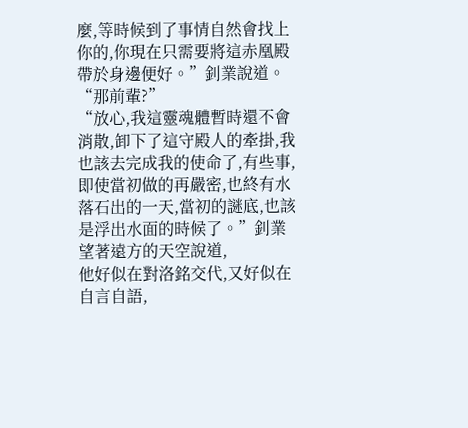麼,等時候到了事情自然會找上你的,你現在只需要將這赤凰殿帶於身邊便好。”釗業說道。
“那前輩?”
“放心,我這靈魂體暫時還不會消散,卸下了這守殿人的牽掛,我也該去完成我的使命了,有些事,即使當初做的再嚴密,也終有水落石出的一天,當初的謎底,也該是浮出水面的時候了。”釗業望著遠方的天空說道,
他好似在對洛銘交代,又好似在自言自語,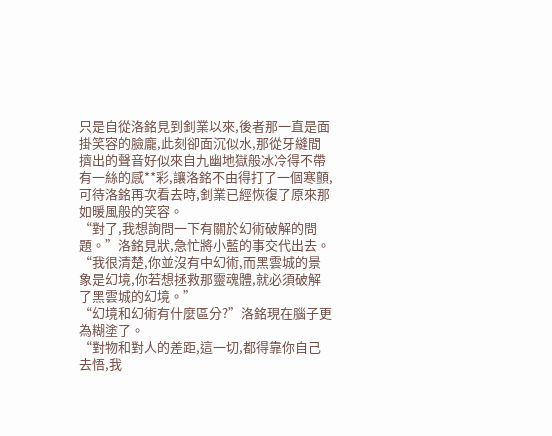只是自從洛銘見到釗業以來,後者那一直是面掛笑容的臉龐,此刻卻面沉似水,那從牙縫間擠出的聲音好似來自九幽地獄般冰冷得不帶有一絲的感**彩,讓洛銘不由得打了一個寒顫,可待洛銘再次看去時,釗業已經恢復了原來那如暖風般的笑容。
“對了,我想詢問一下有關於幻術破解的問題。”洛銘見狀,急忙將小藍的事交代出去。
“我很清楚,你並沒有中幻術,而黑雲城的景象是幻境,你若想拯救那靈魂體,就必須破解了黑雲城的幻境。”
“幻境和幻術有什麼區分?”洛銘現在腦子更為糊塗了。
“對物和對人的差距,這一切,都得靠你自己去悟,我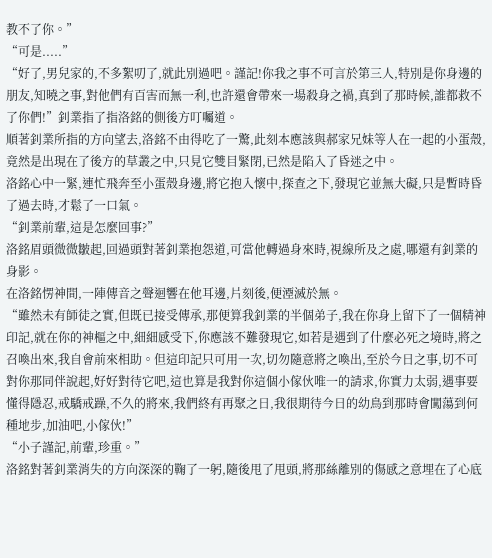教不了你。”
“可是.....”
“好了,男兒家的,不多絮叨了,就此別過吧。謹記!你我之事不可言於第三人,特別是你身邊的朋友,知曉之事,對他們有百害而無一利,也許還會帶來一場殺身之禍,真到了那時候,誰都救不了你們!”釗業指了指洛銘的側後方叮囑道。
順著釗業所指的方向望去,洛銘不由得吃了一驚,此刻本應該與郝家兄妹等人在一起的小蛋殼,竟然是出現在了後方的草叢之中,只見它雙目緊閉,已然是陷入了昏迷之中。
洛銘心中一緊,連忙飛奔至小蛋殼身邊,將它抱入懷中,探查之下,發現它並無大礙,只是暫時昏了過去時,才鬆了一口氣。
“釗業前輩,這是怎麼回事?”
洛銘眉頭微微皺起,回過頭對著釗業抱怨道,可當他轉過身來時,視線所及之處,哪還有釗業的身影。
在洛銘愣神間,一陣傳音之聲迴響在他耳邊,片刻後,便湮滅於無。
“雖然未有師徒之實,但既已接受傳承,那便算我釗業的半個弟子,我在你身上留下了一個精神印記,就在你的神樞之中,細細感受下,你應該不難發現它,如若是遇到了什麼必死之境時,將之召喚出來,我自會前來相助。但這印記只可用一次,切勿隨意將之喚出,至於今日之事,切不可對你那同伴說起,好好對待它吧,這也算是我對你這個小傢伙唯一的請求,你實力太弱,遇事要懂得隱忍,戒驕戒躁,不久的將來,我們終有再聚之日,我很期待今日的幼鳥到那時會闖蕩到何種地步,加油吧,小傢伙!”
“小子謹記,前輩,珍重。”
洛銘對著釗業消失的方向深深的鞠了一躬,隨後甩了甩頭,將那絲離別的傷感之意埋在了心底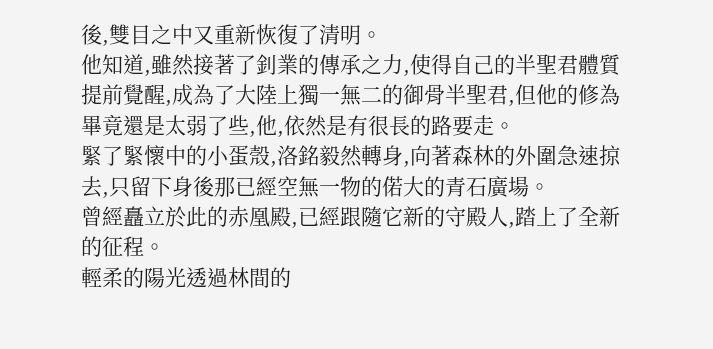後,雙目之中又重新恢復了清明。
他知道,雖然接著了釗業的傳承之力,使得自己的半聖君體質提前覺醒,成為了大陸上獨一無二的御骨半聖君,但他的修為畢竟還是太弱了些,他,依然是有很長的路要走。
緊了緊懷中的小蛋殼,洛銘毅然轉身,向著森林的外圍急速掠去,只留下身後那已經空無一物的偌大的青石廣場。
曾經矗立於此的赤凰殿,已經跟隨它新的守殿人,踏上了全新的征程。
輕柔的陽光透過林間的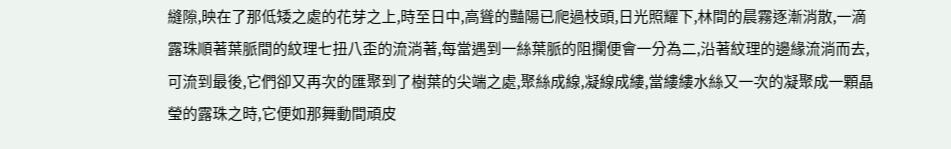縫隙,映在了那低矮之處的花芽之上,時至日中,高聳的豔陽已爬過枝頭,日光照耀下,林間的晨霧逐漸消散,一滴露珠順著葉脈間的紋理七扭八歪的流淌著,每當遇到一絲葉脈的阻攔便會一分為二,沿著紋理的邊緣流淌而去,可流到最後,它們卻又再次的匯聚到了樹葉的尖端之處,聚絲成線,凝線成縷,當縷縷水絲又一次的凝聚成一顆晶瑩的露珠之時,它便如那舞動間頑皮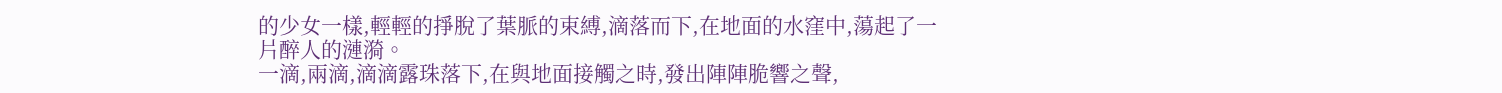的少女一樣,輕輕的掙脫了葉脈的束縛,滴落而下,在地面的水窪中,蕩起了一片醉人的漣漪。
一滴,兩滴,滴滴露珠落下,在與地面接觸之時,發出陣陣脆響之聲,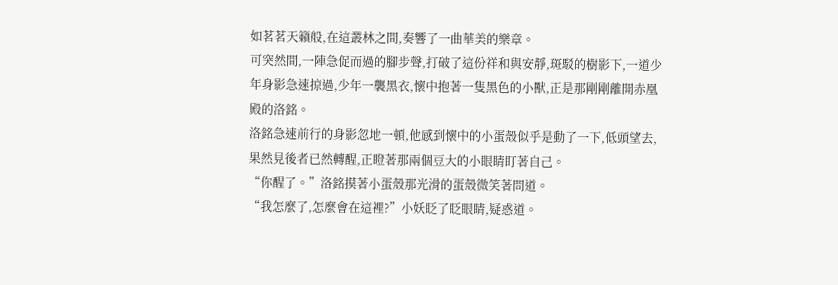如茗茗天籟般,在這叢林之間,奏響了一曲華美的樂章。
可突然間,一陣急促而過的腳步聲,打破了這份祥和與安靜,斑駁的樹影下,一道少年身影急速掠過,少年一襲黑衣,懷中抱著一隻黑色的小獸,正是那剛剛離開赤凰殿的洛銘。
洛銘急速前行的身影忽地一頓,他感到懷中的小蛋殼似乎是動了一下,低頭望去,果然見後者已然轉醒,正瞪著那兩個豆大的小眼睛盯著自己。
“你醒了。”洛銘摸著小蛋殼那光滑的蛋殼微笑著問道。
“我怎麼了,怎麼會在這裡?”小妖眨了眨眼睛,疑惑道。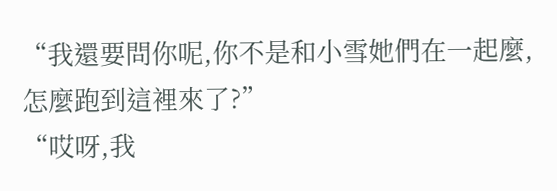“我還要問你呢,你不是和小雪她們在一起麼,怎麼跑到這裡來了?”
“哎呀,我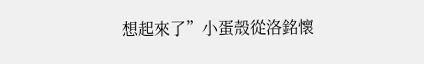想起來了”小蛋殼從洛銘懷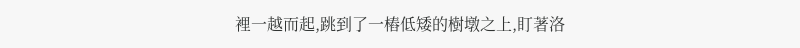裡一越而起,跳到了一樁低矮的樹墩之上,盯著洛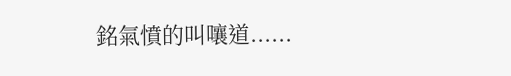銘氣憤的叫嚷道......